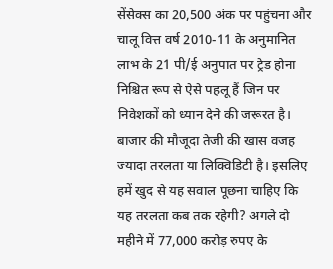सेंसेक्स का 20,500 अंक पर पहुंचना और चालू वित्त वर्ष 2010-11 के अनुमानित लाभ के 21 पी/ई अनुपात पर ट्रेड होना निश्चित रूप से ऐसे पहलू हैं जिन पर निवेशकों को ध्यान देने की जरूरत है। बाजार की मौजूदा तेजी की खास वजह ज्यादा तरलता या लिक्विडिटी है। इसलिए हमें खुद से यह सवाल पूछना चाहिए कि यह तरलता कब तक रहेगी? अगले दो महीने में 77,000 करोड़ रुपए के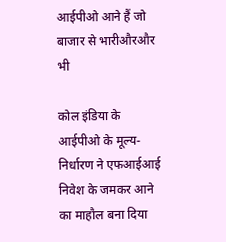आईपीओ आने हैं जो बाजार से भारीऔरऔर भी

कोल इंडिया के आईपीओ के मूल्य-निर्धारण ने एफआईआई निवेश के जमकर आने का माहौल बना दिया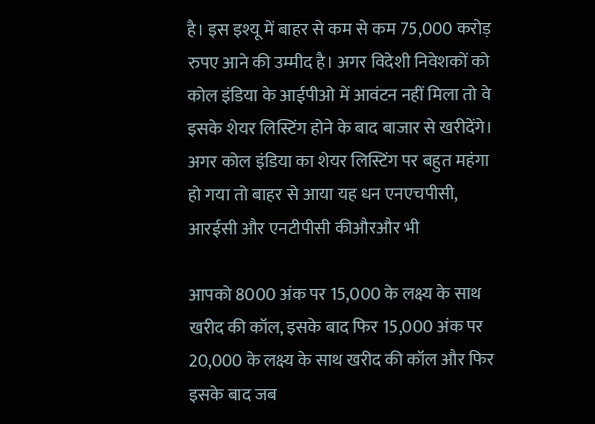है। इस इश्यू में बाहर से कम से कम 75,000 करोड़ रुपए आने की उम्मीद है। अगर विदेशी निवेशकों को कोल इंडिया के आईपीओ में आवंटन नहीं मिला तो वे इसके शेयर लिस्टिंग होने के बाद बाजार से खरीदेंगे। अगर कोल इंडिया का शेयर लिस्टिंग पर बहुत महंगा हो गया तो बाहर से आया यह धन एनएचपीसी, आरईसी और एनटीपीसी कीऔरऔर भी

आपको 8000 अंक पर 15,000 के लक्ष्य के साथ खरीद की कॉल, इसके बाद फिर 15,000 अंक पर 20,000 के लक्ष्य के साथ खरीद की कॉल और फिर इसके बाद जब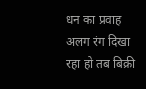धन का प्रवाह अलग रंग दिखा रहा हो तब बिक्री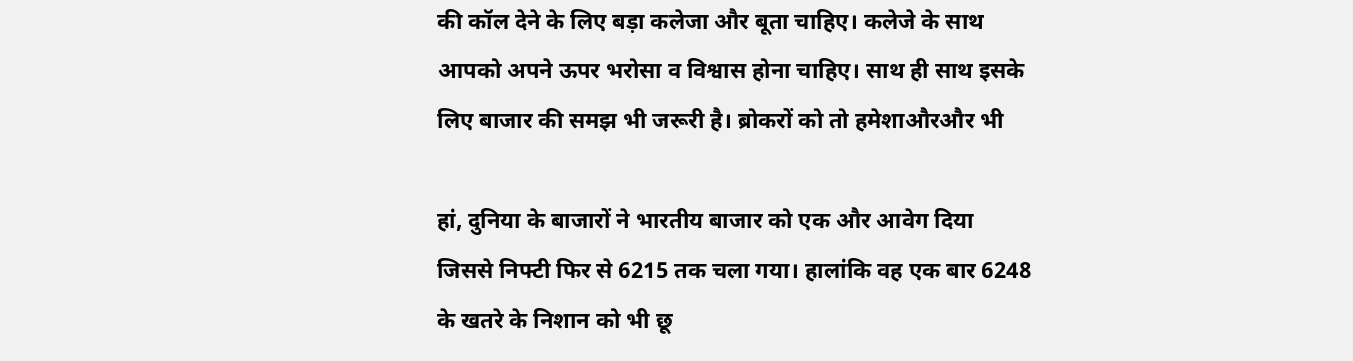की कॉल देने के लिए बड़ा कलेजा और बूता चाहिए। कलेजे के साथ आपको अपने ऊपर भरोसा व विश्वास होना चाहिए। साथ ही साथ इसके लिए बाजार की समझ भी जरूरी है। ब्रोकरों को तो हमेशाऔरऔर भी

हां, दुनिया के बाजारों ने भारतीय बाजार को एक और आवेग दिया जिससे निफ्टी फिर से 6215 तक चला गया। हालांकि वह एक बार 6248 के खतरे के निशान को भी छू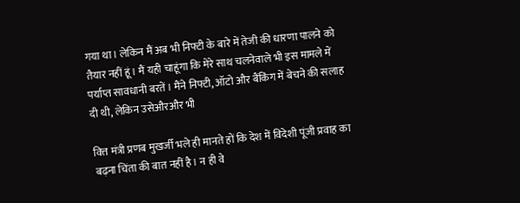गया था। लेकिन मैं अब भी निफ्टी के बारे में तेजी की धारणा पालने को तैयार नहीं हूं। मैं यही चाहूंगा कि मेरे साथ चलनेवाले भी इस मामले में पर्याप्त सावधानी बरतें। मैंने निफ्टी, ऑटो और बैंकिंग में बेचने की सलाह दी थी, लेकिन उसेऔरऔर भी

वित्त मंत्री प्रणब मुखर्जी भले ही मानते हों कि देश में विदेशी पूंजी प्रवाह का बढ़ना चिंता की बात नहीं है। न ही वे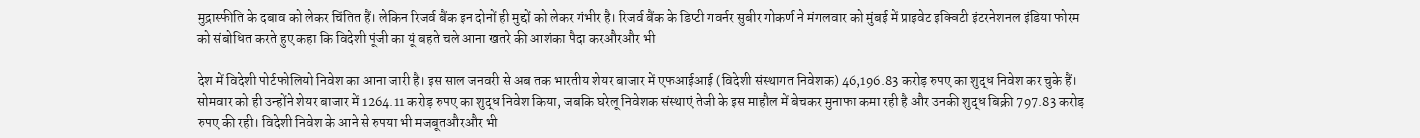मुद्रास्फीति के दबाव को लेकर चिंतित हैं। लेकिन रिजर्व बैंक इन दोनों ही मुद्दों को लेकर गंभीर है। रिजर्व बैंक के डिप्टी गवर्नर सुबीर गोकर्ण ने मंगलवार को मुंबई में प्राइवेट इक्विटी इंटरनेशनल इंडिया फोरम को संबोधित करते हुए कहा कि विदेशी पूंजी का यूं बहते चले आना खतरे की आशंका पैदा करऔरऔर भी

देश में विदेशी पोर्टफोलियो निवेश का आना जारी है। इस साल जनवरी से अब तक भारतीय शेयर बाजार में एफआईआई (विदेशी संस्थागत निवेशक) 46,196.83 करोड़ रुपए का शुद्ध निवेश कर चुके हैं। सोमवार को ही उन्होंने शेयर बाजार में 1264.11 करोड़ रुपए का शुद्ध निवेश किया, जबकि घरेलू निवेशक संस्थाएं तेजी के इस माहौल में बेचकर मुनाफा कमा रही है और उनकी शुद्ध बिक्री 797.83 करोड़ रुपए की रही। विदेशी निवेश के आने से रुपया भी मजबूतऔरऔर भी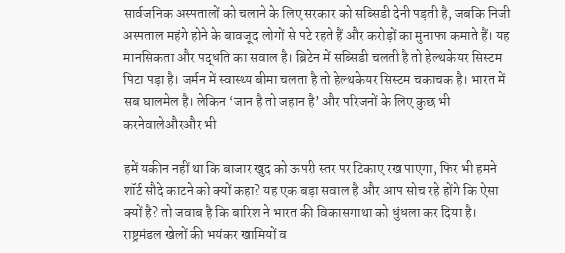सार्वजनिक अस्पतालों को चलाने के लिए सरकार को सब्सिडी देनी पड़ती है, जबकि निजी अस्पताल महंगे होने के बावजूद लोगों से पटे रहते हैं और करोड़ों का मुनाफा कमाते हैं। यह मानसिकता और पद्धति का सवाल है। ब्रिटेन में सब्सिडी चलती है तो हेल्थकेयर सिस्टम पिटा पड़ा है। जर्मन में स्वास्थ्य बीमा चलता है तो हेल्थकेयर सिस्टम चकाचक है। भारत में सब घालमेल है। लेकिन ‘जान है तो जहान है’ और परिजनों के लिए कुछ भी करनेवालेऔरऔर भी

हमें यकीन नहीं था कि बाजार खुद को ऊपरी स्तर पर टिकाए रख पाएगा, फिर भी हमने शॉर्ट सौदे काटने को क्यों कहा? यह एक बड़ा सवाल है और आप सोच रहे होंगे कि ऐसा क्यों है? तो जवाब है कि बारिश ने भारत की विकासगाथा को धुंधला कर दिया है। राष्ट्रमंडल खेलों की भयंकर खामियों व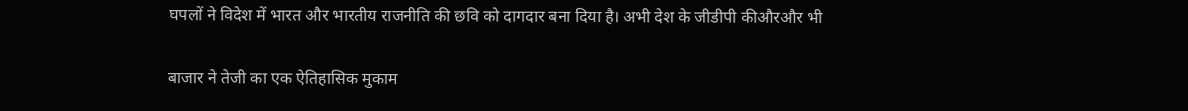घपलों ने विदेश में भारत और भारतीय राजनीति की छवि को दागदार बना दिया है। अभी देश के जीडीपी कीऔरऔर भी

बाजार ने तेजी का एक ऐतिहासिक मुकाम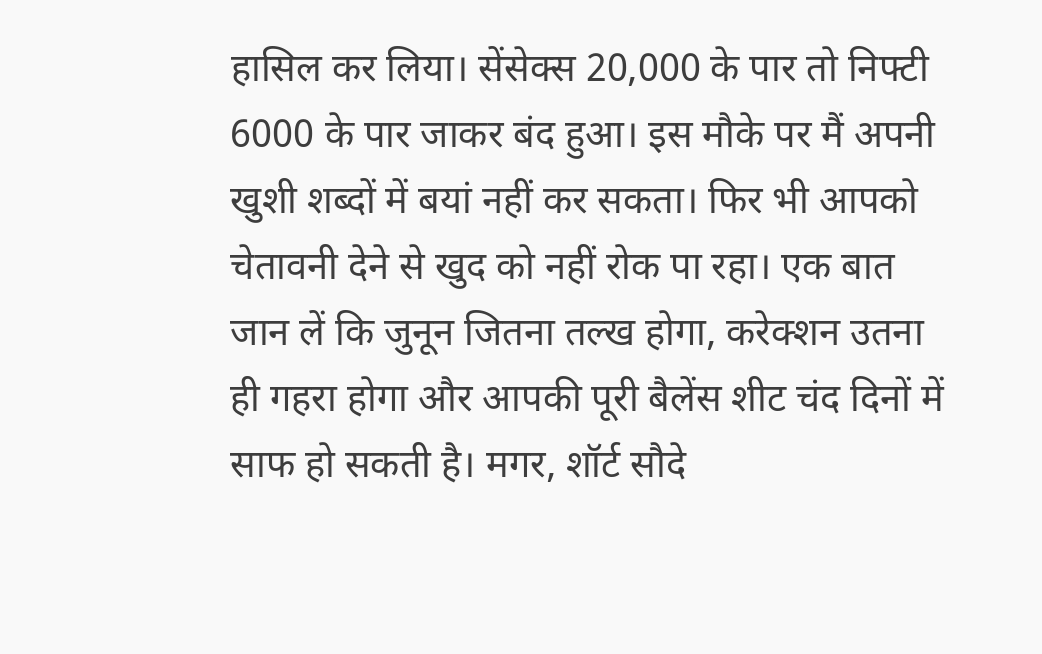हासिल कर लिया। सेंसेक्स 20,000 के पार तो निफ्टी 6000 के पार जाकर बंद हुआ। इस मौके पर मैं अपनी खुशी शब्दों में बयां नहीं कर सकता। फिर भी आपको चेतावनी देने से खुद को नहीं रोक पा रहा। एक बात जान लें कि जुनून जितना तल्ख होगा, करेक्शन उतना ही गहरा होगा और आपकी पूरी बैलेंस शीट चंद दिनों में साफ हो सकती है। मगर, शॉर्ट सौदे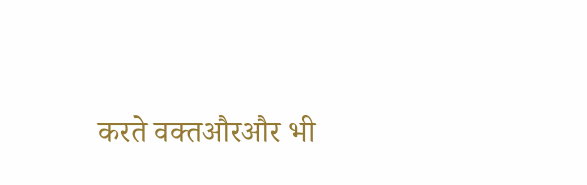करते वक्तऔरऔर भी